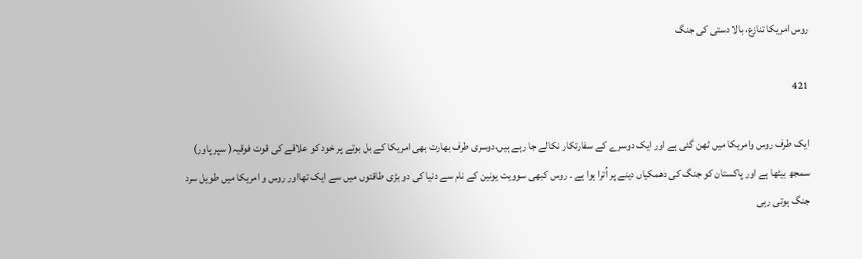روس امریکا تنازع، بالا دستی کی جنگ

421

ایک طرف روس وامریکا میں ٹھن گئی ہے اور ایک دوسرے کے سفارتکار نکالے جا رہے ہیں،دوسری طرف بھارت بھی امریکا کے بل بوتے پر خود کو علاقے کی قوت فوقیہ( سپر پاور) سمجھ بیٹھا ہے اور پاکستان کو جنگ کی دھمکیاں دینے پر اُترا ہوا ہے ۔ روس کبھی سوویت یونین کے نام سے دنیا کی دو بڑی طاقتوں میں سے ایک تھااور روس و امریکا میں طویل سرد جنگ ہوتی رہی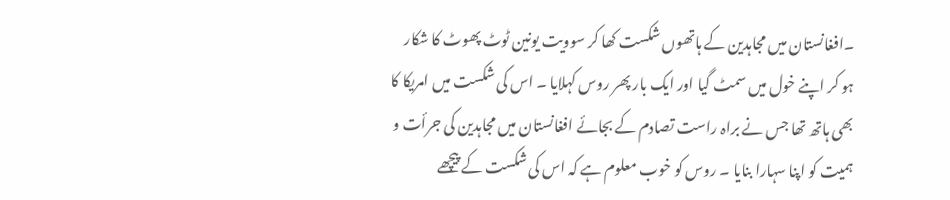۔افغانستان میں مجاہدین کے ہاتھوں شکست کھا کر سوویت یونین ٹوٹ پھوٹ کا شکار ہو کر اپنے خول میں سمٹ گیا اور ایک بار پھر روس کہلایا ۔ اس کی شکست میں امریکا کا بھی ہاتھ تھا جس نے براہ راست تصادم کے بجائے افغانستان میں مجاہدین کی جرأت و ہمیت کو اپنا سہارا بنایا ۔ روس کو خوب معلوم ہے کہ اس کی شکست کے پیچھے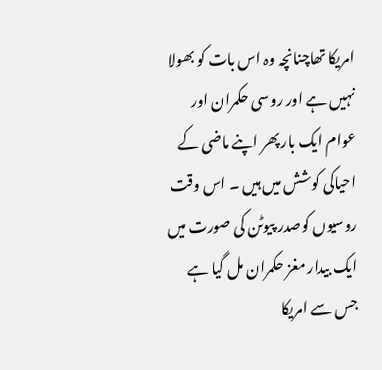امریکا تھاچنانچہ وہ اس بات کو بھولا نہیں ہے اور روسی حکمران اور عوام ایک بار پھر اپنے ماضی کے احیاکی کوشش میں ہیں ۔ اس وقت روسیوں کوصدر پیوٹن کی صورت میں ایک بیدار مغز حکمران مل گیا ہے جس سے امریکا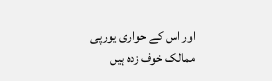اور اس کے حواری یورپی ممالک خوف زدہ ہیں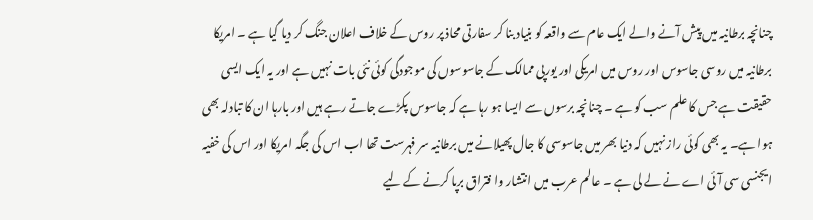چنانچہ برطانیہ میں پیش آنے والے ایک عام سے واقعہ کو بنیاد بنا کر سفارتی محاذ پر روس کے خلاف اعلان جنگ کر دیا گیا ہے ۔ امریکا برطانیہ میں روسی جاسوس اور روس میں امریکی اور یورپی ممالک کے جاسوسوں کی موجودگی کوئی نئی بات نہیں ہے اور یہ ایک ایسی حقیقت ہے جس کا علم سب کو ہے ۔ چنانچہ برسوں سے ایسا ہو رہا ہے کہ جاسوس پکڑے جاتے رہے ہیں اور بارہا ان کا تبادلہ بھی ہوا ہے۔ یہ بھی کوئی راز نہیں کہ دنیا بھر میں جاسوسی کا جال پھیلانے میں برطانیہ سر فہرست تھا اب اس کی جگہ امریکا اور اس کی خفیہ ایجنسی سی آئی اے نے لے لی ہے ۔ عالم عرب میں انتشار وا فتراق برپا کرنے کے لیے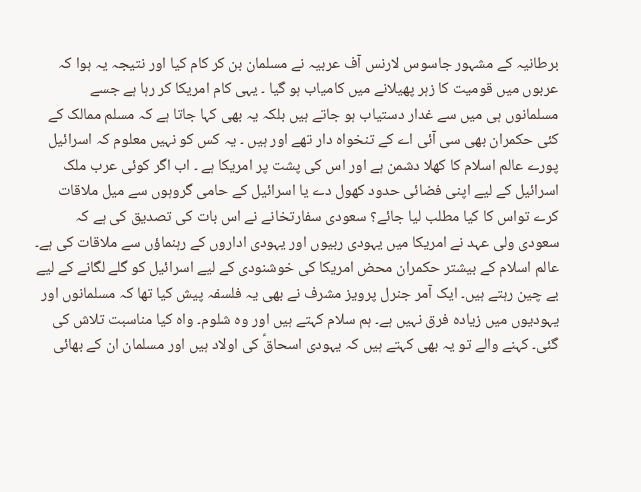برطانیہ کے مشہور جاسوس لارنس آف عربیہ نے مسلمان بن کر کام کیا اور نتیجہ یہ ہوا کہ عربوں میں قومیت کا زہر پھیلانے میں کامیاب ہو گیا ۔ یہی کام امریکا کر رہا ہے جسے مسلمانوں ہی میں سے غدار دستیاب ہو جاتے ہیں بلکہ یہ بھی کہا جاتا ہے کہ مسلم ممالک کے کئی حکمران بھی سی آئی اے کے تنخواہ دار تھے اور ہیں ۔ یہ کس کو نہیں معلوم کہ اسرائیل پورے عالم اسلام کا کھلا دشمن ہے اور اس کی پشت پر امریکا ہے ۔ اب اگر کوئی عرب ملک اسرائیل کے لیے اپنی فضائی حدود کھول دے یا اسرائیل کے حامی گروہوں سے میل ملاقات کرے تواس کا کیا مطلب لیا جائے؟ سعودی سفارتخانے نے اس بات کی تصدیق کی ہے کہ سعودی ولی عہد نے امریکا میں یہودی ربیوں اور یہودی اداروں کے رہنماؤں سے ملاقات کی ہے۔ عالم اسلام کے بیشتر حکمران محض امریکا کی خوشنودی کے لیے اسرائیل کو گلے لگانے کے لیے بے چین رہتے ہیں۔ ایک آمر جنرل پرویز مشرف نے بھی یہ فلسفہ پیش کیا تھا کہ مسلمانوں اور یہودیوں میں زیادہ فرق نہیں ہے۔ ہم سلام کہتے ہیں اور وہ شلوم۔ واہ کیا مناسبت تلاش کی گئی۔ کہنے والے تو یہ بھی کہتے ہیں کہ یہودی اسحاقؑ کی اولاد ہیں اور مسلمان ان کے بھائی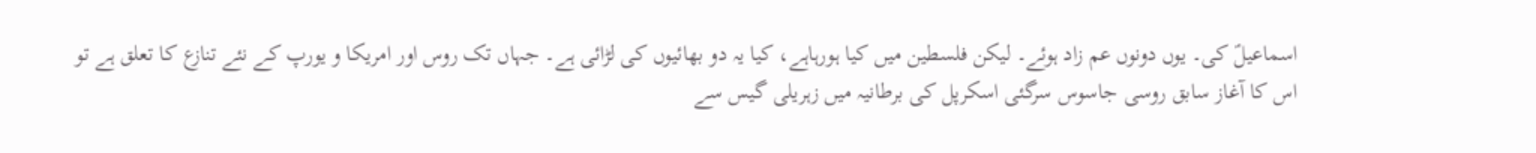اسماعیلؑ کی۔ یوں دونوں عم زاد ہوئے۔ لیکن فلسطین میں کیا ہورہاہے، کیا یہ دو بھائیوں کی لڑائی ہے۔ جہاں تک روس اور امریکا و یورپ کے نئے تنازع کا تعلق ہے تو اس کا آغاز سابق روسی جاسوس سرگئی اسکرپل کی برطانیہ میں زہریلی گیس سے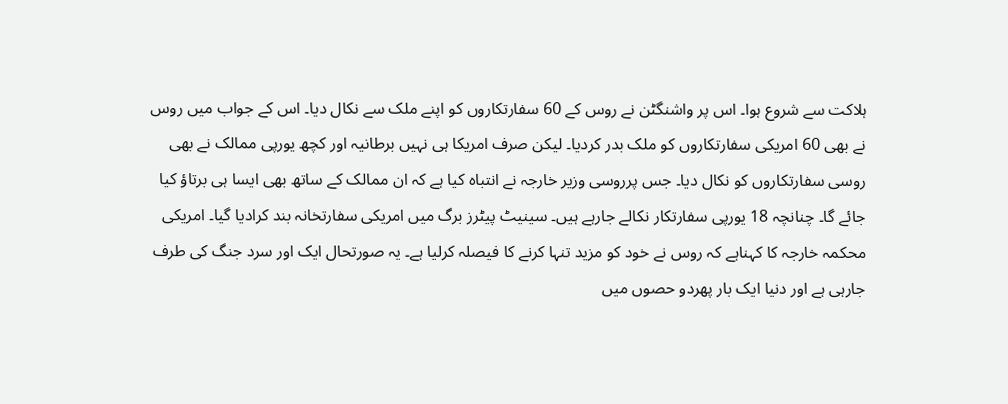ہلاکت سے شروع ہوا۔ اس پر واشنگٹن نے روس کے 60 سفارتکاروں کو اپنے ملک سے نکال دیا۔ اس کے جواب میں روس نے بھی 60 امریکی سفارتکاروں کو ملک بدر کردیا۔ لیکن صرف امریکا ہی نہیں برطانیہ اور کچھ یورپی ممالک نے بھی روسی سفارتکاروں کو نکال دیا۔ جس پرروسی وزیر خارجہ نے انتباہ کیا ہے کہ ان ممالک کے ساتھ بھی ایسا ہی برتاؤ کیا جائے گا۔ چنانچہ 18 یورپی سفارتکار نکالے جارہے ہیں۔ سینیٹ پیٹرز برگ میں امریکی سفارتخانہ بند کرادیا گیا۔ امریکی محکمہ خارجہ کا کہناہے کہ روس نے خود کو مزید تنہا کرنے کا فیصلہ کرلیا ہے۔ یہ صورتحال ایک اور سرد جنگ کی طرف جارہی ہے اور دنیا ایک بار پھردو حصوں میں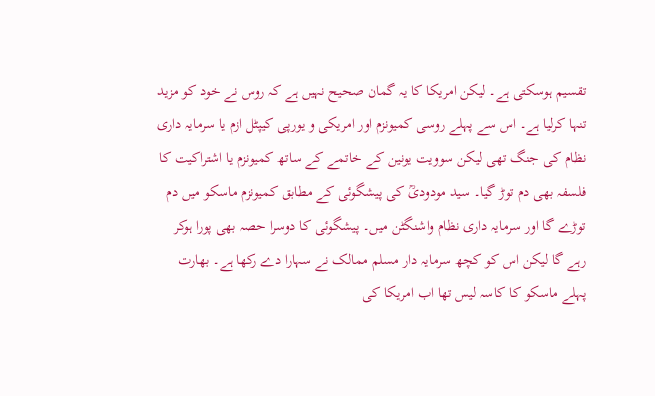تقسیم ہوسکتی ہے۔ لیکن امریکا کا یہ گمان صحیح نہیں ہے کہ روس نے خود کو مزید تنہا کرلیا ہے۔ اس سے پہلے روسی کمیونزم اور امریکی و یورپی کیپٹل ازم یا سرمایہ داری نظام کی جنگ تھی لیکن سوویت یونین کے خاتمے کے ساتھ کمیونزم یا اشتراکیت کا فلسفہ بھی دم توڑ گیا۔ سید مودودیؒ کی پیشگوئی کے مطابق کمیونزم ماسکو میں دم توڑے گا اور سرمایہ داری نظام واشنگٹن میں۔ پیشگوئی کا دوسرا حصہ بھی پورا ہوکر رہے گا لیکن اس کو کچھ سرمایہ دار مسلم ممالک نے سہارا دے رکھا ہے۔ بھارت پہلے ماسکو کا کاسہ لیس تھا اب امریکا کی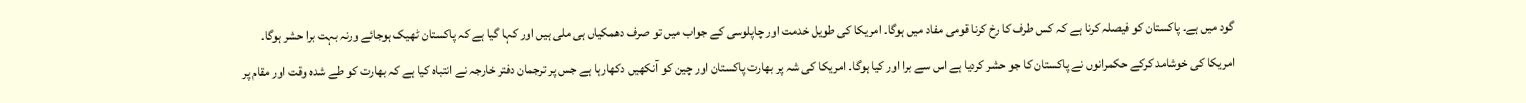گود میں ہے۔ پاکستان کو فیصلہ کرنا ہے کہ کس طرف کا رخ کرنا قومی مفاد میں ہوگا۔ امریکا کی طویل خدمت اور چاپلوسی کے جواب میں تو صرف دھمکیاں ہی ملی ہیں اور کہا گیا ہے کہ پاکستان ٹھیک ہوجائے ورنہ بہت برا حشر ہوگا۔ امریکا کی خوشامد کرکے حکمرانوں نے پاکستان کا جو حشر کردیا ہے اس سے برا اور کیا ہوگا۔ امریکا کی شہ پر بھارت پاکستان اور چین کو آنکھیں دکھارہا ہے جس پر ترجمان دفتر خارجہ نے انتباہ کیا ہے کہ بھارت کو طے شدہ وقت اور مقام پر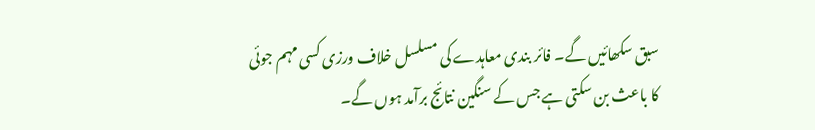سبق سکھائیں گے۔ فائر بندی معاہدے کی مسلسل خلاف ورزی کسی مہم جوئی کا باعث بن سکتی ہے جس کے سنگین نتائج برآمد ہوں گے۔